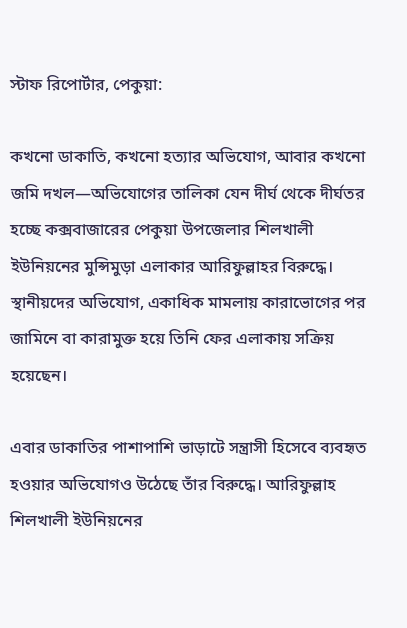স্টাফ রিপোর্টার, পেকুয়া:

কখনো ডাকাতি, কখনো হত্যার অভিযোগ, আবার কখনো জমি দখল—অভিযোগের তালিকা যেন দীর্ঘ থেকে দীর্ঘতর হচ্ছে কক্সবাজারের পেকুয়া উপজেলার শিলখালী ইউনিয়নের মুন্সিমুড়া এলাকার আরিফুল্লাহর বিরুদ্ধে। স্থানীয়দের অভিযোগ, একাধিক মামলায় কারাভোগের পর জামিনে বা কারামুক্ত হয়ে তিনি ফের এলাকায় সক্রিয় হয়েছেন।

এবার ডাকাতির পাশাপাশি ভাড়াটে সন্ত্রাসী হিসেবে ব্যবহৃত হওয়ার অভিযোগও উঠেছে তাঁর বিরুদ্ধে। আরিফুল্লাহ শিলখালী ইউনিয়নের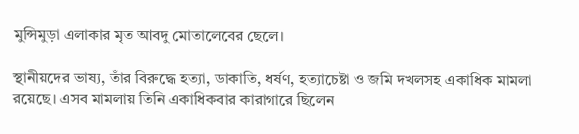মুন্সিমুড়া এলাকার মৃত আবদু মোতালেবের ছেলে।

স্থানীয়দের ভাষ্য, তাঁর বিরুদ্ধে হত্যা, ডাকাতি, ধর্ষণ, হত্যাচেষ্টা ও জমি দখলসহ একাধিক মামলা রয়েছে। এসব মামলায় তিনি একাধিকবার কারাগারে ছিলেন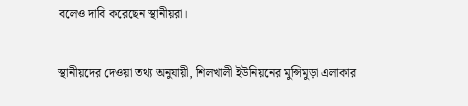বলেও দাবি করেছেন স্থানীয়রা।

স্থানীয়দের দেওয়া তথ্য অনুযায়ী, শিলখালী ইউনিয়নের মুন্সিমুড়া এলাকার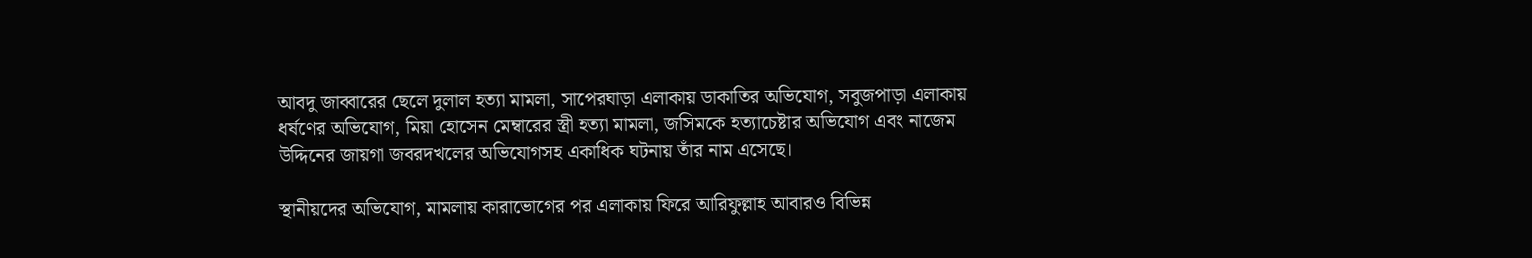আবদু জাব্বারের ছেলে দুলাল হত্যা মামলা, সাপেরঘাড়া এলাকায় ডাকাতির অভিযোগ, সবুজপাড়া এলাকায় ধর্ষণের অভিযোগ, মিয়া হোসেন মেম্বারের স্ত্রী হত্যা মামলা, জসিমকে হত্যাচেষ্টার অভিযোগ এবং নাজেম উদ্দিনের জায়গা জবরদখলের অভিযোগসহ একাধিক ঘটনায় তাঁর নাম এসেছে।

স্থানীয়দের অভিযোগ, মামলায় কারাভোগের পর এলাকায় ফিরে আরিফুল্লাহ আবারও বিভিন্ন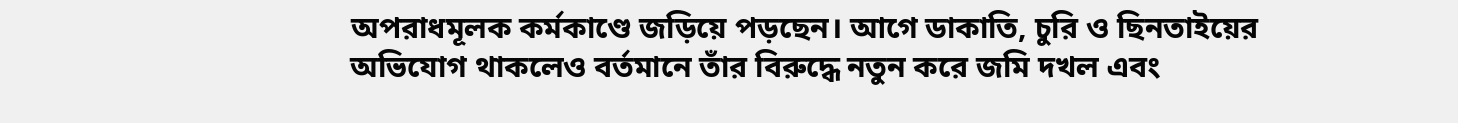অপরাধমূলক কর্মকাণ্ডে জড়িয়ে পড়ছেন। আগে ডাকাতি, চুরি ও ছিনতাইয়ের অভিযোগ থাকলেও বর্তমানে তাঁর বিরুদ্ধে নতুন করে জমি দখল এবং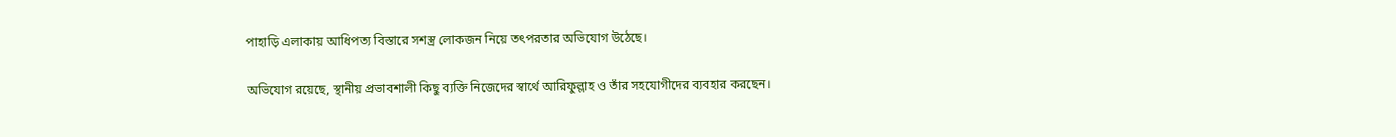পাহাড়ি এলাকায় আধিপত্য বিস্তারে সশস্ত্র লোকজন নিয়ে তৎপরতার অভিযোগ উঠেছে।

অভিযোগ রয়েছে, স্থানীয় প্রভাবশালী কিছু ব্যক্তি নিজেদের স্বার্থে আরিফুল্লাহ ও তাঁর সহযোগীদের ব্যবহার করছেন।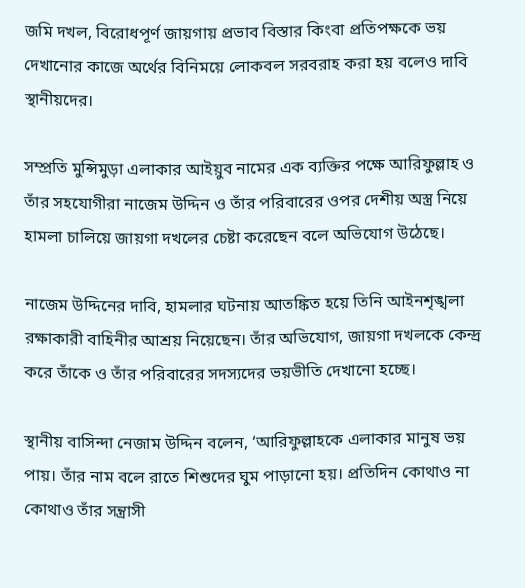জমি দখল, বিরোধপূর্ণ জায়গায় প্রভাব বিস্তার কিংবা প্রতিপক্ষকে ভয় দেখানোর কাজে অর্থের বিনিময়ে লোকবল সরবরাহ করা হয় বলেও দাবি স্থানীয়দের।

সম্প্রতি মুন্সিমুড়া এলাকার আইয়ুব নামের এক ব্যক্তির পক্ষে আরিফুল্লাহ ও তাঁর সহযোগীরা নাজেম উদ্দিন ও তাঁর পরিবারের ওপর দেশীয় অস্ত্র নিয়ে হামলা চালিয়ে জায়গা দখলের চেষ্টা করেছেন বলে অভিযোগ উঠেছে।

নাজেম উদ্দিনের দাবি, হামলার ঘটনায় আতঙ্কিত হয়ে তিনি আইনশৃঙ্খলা রক্ষাকারী বাহিনীর আশ্রয় নিয়েছেন। তাঁর অভিযোগ, জায়গা দখলকে কেন্দ্র করে তাঁকে ও তাঁর পরিবারের সদস্যদের ভয়ভীতি দেখানো হচ্ছে।

স্থানীয় বাসিন্দা নেজাম উদ্দিন বলেন, ‘আরিফুল্লাহকে এলাকার মানুষ ভয় পায়। তাঁর নাম বলে রাতে শিশুদের ঘুম পাড়ানো হয়। প্রতিদিন কোথাও না কোথাও তাঁর সন্ত্রাসী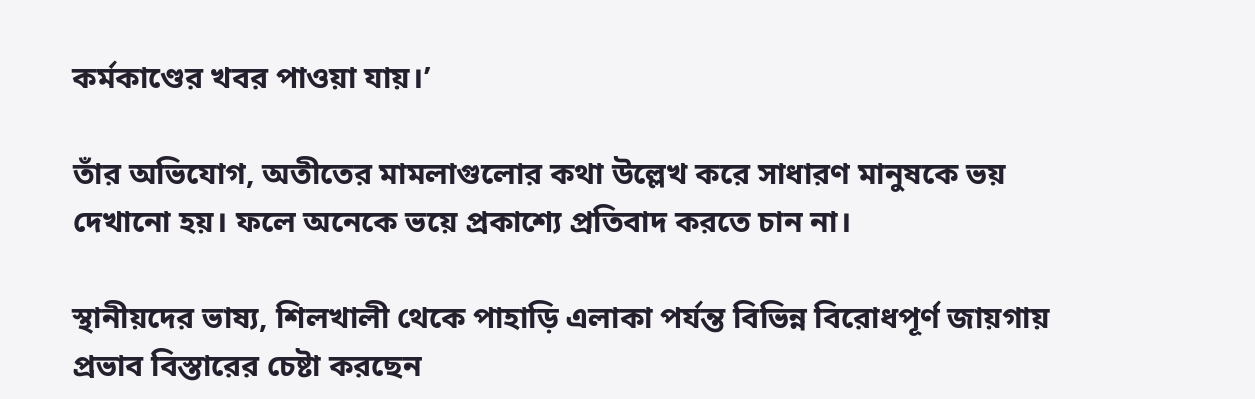কর্মকাণ্ডের খবর পাওয়া যায়।’

তাঁর অভিযোগ, অতীতের মামলাগুলোর কথা উল্লেখ করে সাধারণ মানুষকে ভয় দেখানো হয়। ফলে অনেকে ভয়ে প্রকাশ্যে প্রতিবাদ করতে চান না।

স্থানীয়দের ভাষ্য, শিলখালী থেকে পাহাড়ি এলাকা পর্যন্ত বিভিন্ন বিরোধপূর্ণ জায়গায় প্রভাব বিস্তারের চেষ্টা করছেন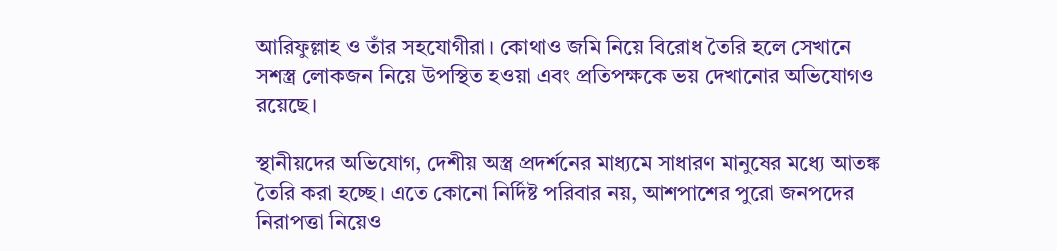আরিফুল্লাহ ও তাঁর সহযোগীরা। কোথাও জমি নিয়ে বিরোধ তৈরি হলে সেখানে সশস্ত্র লোকজন নিয়ে উপস্থিত হওয়া এবং প্রতিপক্ষকে ভয় দেখানোর অভিযোগও রয়েছে।

স্থানীয়দের অভিযোগ, দেশীয় অস্ত্র প্রদর্শনের মাধ্যমে সাধারণ মানুষের মধ্যে আতঙ্ক তৈরি করা হচ্ছে। এতে কোনো নির্দিষ্ট পরিবার নয়, আশপাশের পুরো জনপদের নিরাপত্তা নিয়েও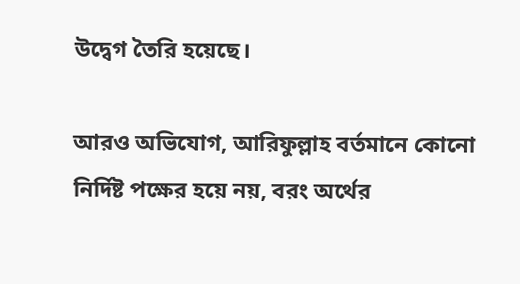উদ্বেগ তৈরি হয়েছে।

আরও অভিযোগ, আরিফুল্লাহ বর্তমানে কোনো নির্দিষ্ট পক্ষের হয়ে নয়, বরং অর্থের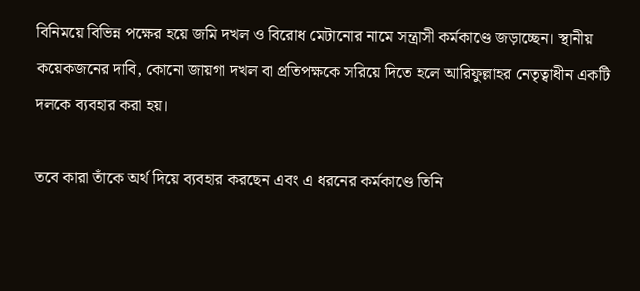বিনিময়ে বিভিন্ন পক্ষের হয়ে জমি দখল ও বিরোধ মেটানোর নামে সন্ত্রাসী কর্মকাণ্ডে জড়াচ্ছেন। স্থানীয় কয়েকজনের দাবি, কোনো জায়গা দখল বা প্রতিপক্ষকে সরিয়ে দিতে হলে আরিফুল্লাহর নেতৃত্বাধীন একটি দলকে ব্যবহার করা হয়।

তবে কারা তাঁকে অর্থ দিয়ে ব্যবহার করছেন এবং এ ধরনের কর্মকাণ্ডে তিনি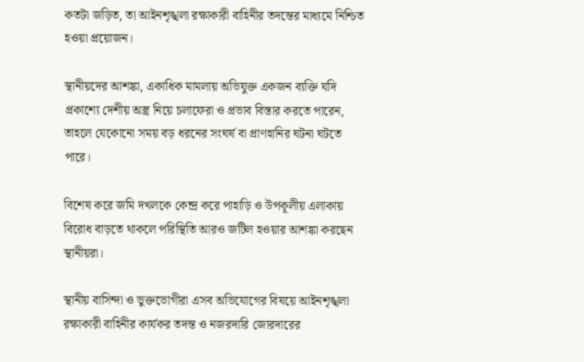কতটা জড়িত, তা আইনশৃঙ্খলা রক্ষাকারী বাহিনীর তদন্তের মাধ্যমে নিশ্চিত হওয়া প্রয়োজন।

স্থানীয়দের আশঙ্কা, একাধিক মামলায় অভিযুক্ত একজন ব্যক্তি যদি প্রকাশ্যে দেশীয় অস্ত্র নিয়ে চলাফেরা ও প্রভাব বিস্তার করতে পারেন, তাহলে যেকোনো সময় বড় ধরনের সংঘর্ষ বা প্রাণহানির ঘটনা ঘটতে পারে।

বিশেষ করে জমি দখলকে কেন্দ্র করে পাহাড়ি ও উপকূলীয় এলাকায় বিরোধ বাড়তে থাকলে পরিস্থিতি আরও জটিল হওয়ার আশঙ্কা করছেন স্থানীয়রা।

স্থানীয় বাসিন্দা ও ভুক্তভোগীরা এসব অভিযোগের বিষয়ে আইনশৃঙ্খলা রক্ষাকারী বাহিনীর কার্যকর তদন্ত ও নজরদারি জোরদারের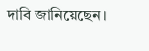দাবি জানিয়েছেন।